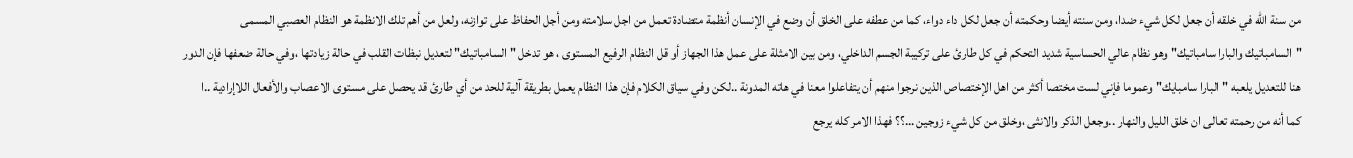من سنة الله في خلقه أن جعل لكل شيء ضدا، ومن سنته أيضا وحكمته أن جعل لكل داء دواء، كما من عطفه على الخلق أن وضع في الإنسان أنظمة متضادة تعمل من اجل سلامته ومن أجل الحفاظ على توازنه، ولعل من أهم تلك الانظمة هو النظام العصبي المسمى "السامباتيك والبارا سامباتيك" وهو نظام عالي الحساسية شديد التحكم في كل طارئ على تركيبة الجسم الداخلي، ومن بين الامثلة على عمل هذا الجهاز أو قل النظام الرفيع المستوى ، هو تدخل " السامباتيك" لتعديل نبظات القلب في حالة زيادتها ،وفي حالة ضعفها فإن الدور هنا للتعديل يلعبه " البارا سامبايك" وعموما فإني لست مختصا أكثر من اهل الإختصاص الذين نرجوا منهم أن يتفاعلوا معنا في هاته المدونة ..لكن وفي سياق الكلام فإن هذا النظام يعمل بطريقة آلية للحد من أي طارئ قد يحصل على مستوى الاعصاب والأفعال اللاإرادية ..ا
كما أنه من رحمته تعالى ان خلق الليل والنهار ..وجعل الذكر والانثى ،وخلق من كل شيء زوجين …؟؟ فهذا الامر كله يرجع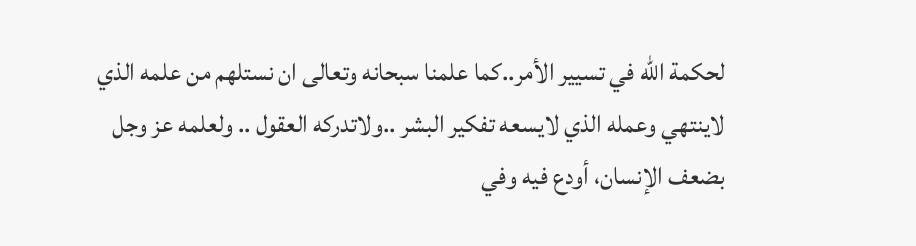لحكمة الله في تسيير الأمر..كما علمنا سبحانه وتعالى ان نستلهم من علمه الذي لاينتهي وعمله الذي لايسعه تفكير البشر ..ولاتدركه العقول .. ولعلمه عز وجل بضعف الإنسان، أودع فيه وفي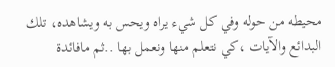محيطه من حوله وفي كل شيء يراه ويحس به ويشاهده، تلك البدائع والآيات ،كي نتعلم منها ونعمل بها ..ثم مافائدة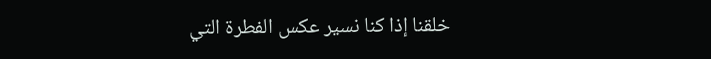خلقنا إذا كنا نسير عكس الفطرة التي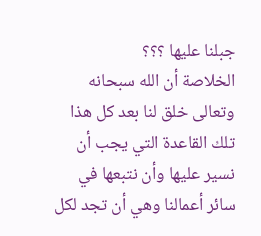جبلنا عليها ؟؟؟
الخلاصة أن الله سبحانه وتعالى خلق لنا بعد كل هذا تلك القاعدة التي يجب أن نسير عليها وأن نتبعها في سائر أعمالنا وهي أن تجد لكل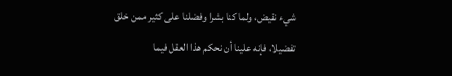شيء نقيض، ولما كنا بشرا وفضلنا على كثير ممن خلق تفضيلا، فإنه علينا أن نحكم هذا العقل فيما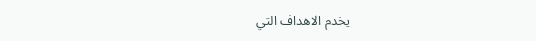يخدم الاهداف التي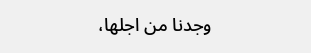وجدنا من اجلها،